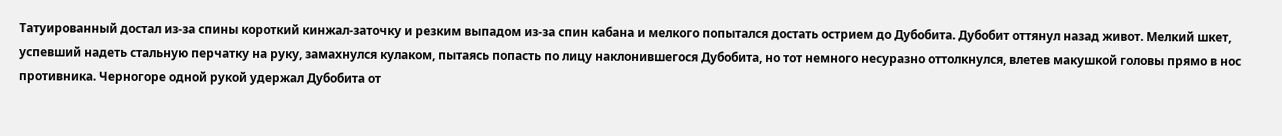Татуированный достал из-за спины короткий кинжал-заточку и резким выпадом из-за спин кабана и мелкого попытался достать острием до Дубобита. Дубобит оттянул назад живот. Мелкий шкет, успевший надеть стальную перчатку на руку, замахнулся кулаком, пытаясь попасть по лицу наклонившегося Дубобита, но тот немного несуразно оттолкнулся, влетев макушкой головы прямо в нос противника. Черногоре одной рукой удержал Дубобита от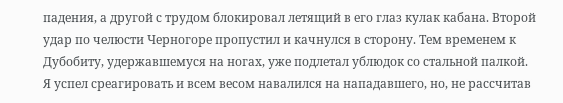падения, а другой с трудом блокировал летящий в его глаз кулак кабана. Второй удар по челюсти Черногоре пропустил и качнулся в сторону. Тем временем к Дубобиту, удержавшемуся на ногах, уже подлетал ублюдок со стальной палкой. Я успел среагировать и всем весом навалился на нападавшего, но, не рассчитав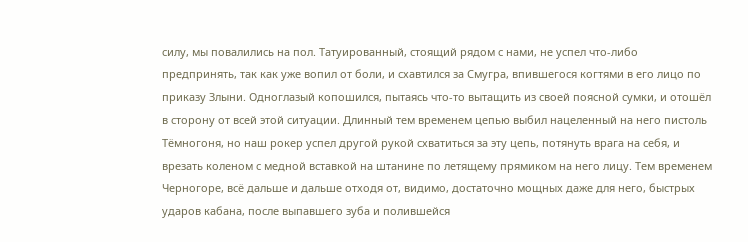силу, мы повалились на пол. Татуированный, стоящий рядом с нами, не успел что-либо предпринять, так как уже вопил от боли, и схавтился за Смугра, впившегося когтями в его лицо по приказу Злыни. Одноглазый копошился, пытаясь что-то вытащить из своей поясной сумки, и отошёл в сторону от всей этой ситуации. Длинный тем временем цепью выбил нацеленный на него пистоль Тёмногоня, но наш рокер успел другой рукой схватиться за эту цепь, потянуть врага на себя, и врезать коленом с медной вставкой на штанине по летящему прямиком на него лицу. Тем временем Черногоре, всё дальше и дальше отходя от, видимо, достаточно мощных даже для него, быстрых ударов кабана, после выпавшего зуба и полившейся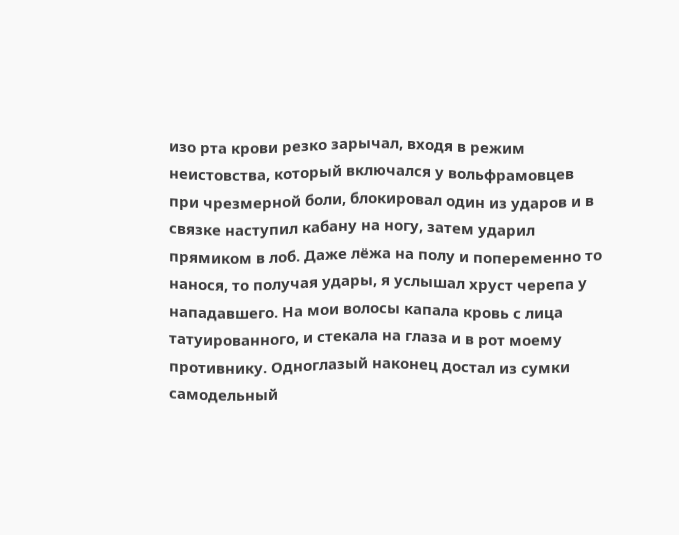изо рта крови резко зарычал, входя в режим неистовства, который включался у вольфрамовцев при чрезмерной боли, блокировал один из ударов и в связке наступил кабану на ногу, затем ударил прямиком в лоб. Даже лёжа на полу и попеременно то нанося, то получая удары, я услышал хруст черепа у нападавшего. На мои волосы капала кровь с лица татуированного, и стекала на глаза и в рот моему противнику. Одноглазый наконец достал из сумки самодельный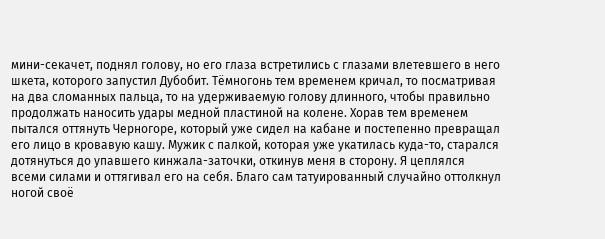мини-секачет, поднял голову, но его глаза встретились с глазами влетевшего в него шкета, которого запустил Дубобит. Тёмногонь тем временем кричал, то посматривая на два сломанных пальца, то на удерживаемую голову длинного, чтобы правильно продолжать наносить удары медной пластиной на колене. Хорав тем временем пытался оттянуть Черногоре, который уже сидел на кабане и постепенно превращал его лицо в кровавую кашу. Мужик с палкой, которая уже укатилась куда-то, старался дотянуться до упавшего кинжала-заточки, откинув меня в сторону. Я цеплялся всеми силами и оттягивал его на себя. Благо сам татуированный случайно оттолкнул ногой своё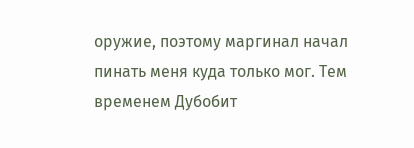оружие, поэтому маргинал начал пинать меня куда только мог. Тем временем Дубобит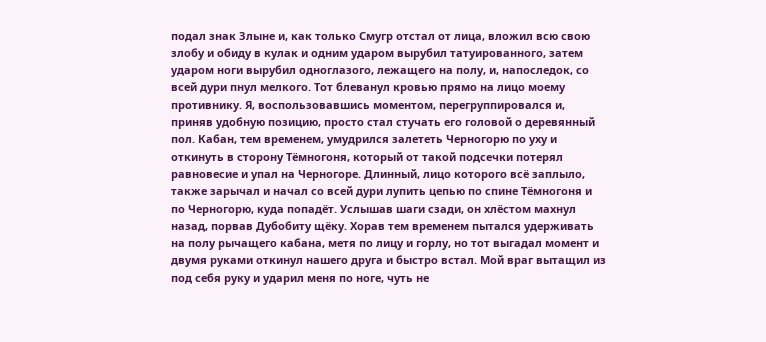подал знак Злыне и, как только Смугр отстал от лица, вложил всю свою злобу и обиду в кулак и одним ударом вырубил татуированного, затем ударом ноги вырубил одноглазого, лежащего на полу, и, напоследок, со всей дури пнул мелкого. Тот блеванул кровью прямо на лицо моему противнику. Я, воспользовавшись моментом, перегруппировался и, приняв удобную позицию, просто стал стучать его головой о деревянный пол. Кабан, тем временем, умудрился залететь Черногорю по уху и откинуть в сторону Тёмногоня, который от такой подсечки потерял равновесие и упал на Черногоре. Длинный, лицо которого всё заплыло, также зарычал и начал со всей дури лупить цепью по спине Тёмногоня и по Черногорю, куда попадёт. Услышав шаги сзади, он хлёстом махнул назад, порвав Дубобиту щёку. Хорав тем временем пытался удерживать на полу рычащего кабана, метя по лицу и горлу, но тот выгадал момент и двумя руками откинул нашего друга и быстро встал. Мой враг вытащил из под себя руку и ударил меня по ноге, чуть не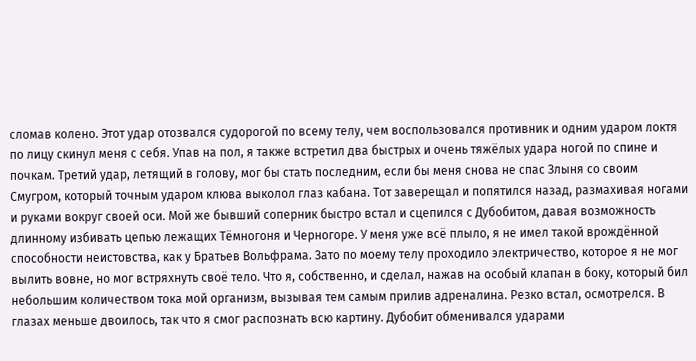сломав колено. Этот удар отозвался судорогой по всему телу, чем воспользовался противник и одним ударом локтя по лицу скинул меня с себя. Упав на пол, я также встретил два быстрых и очень тяжёлых удара ногой по спине и почкам. Третий удар, летящий в голову, мог бы стать последним, если бы меня снова не спас Злыня со своим Смугром, который точным ударом клюва выколол глаз кабана. Тот заверещал и попятился назад, размахивая ногами и руками вокруг своей оси. Мой же бывший соперник быстро встал и сцепился с Дубобитом, давая возможность длинному избивать цепью лежащих Тёмногоня и Черногоре. У меня уже всё плыло, я не имел такой врождённой способности неистовства, как у Братьев Вольфрама. Зато по моему телу проходило электричество, которое я не мог вылить вовне, но мог встряхнуть своё тело. Что я, собственно, и сделал, нажав на особый клапан в боку, который бил небольшим количеством тока мой организм, вызывая тем самым прилив адреналина. Резко встал, осмотрелся. В глазах меньше двоилось, так что я смог распознать всю картину. Дубобит обменивался ударами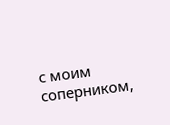с моим соперником,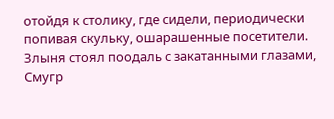отойдя к столику, где сидели, периодически попивая скульку, ошарашенные посетители. Злыня стоял поодаль с закатанными глазами, Смугр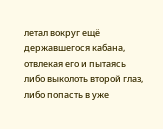летал вокруг ещё державшегося кабана, отвлекая его и пытаясь либо выколоть второй глаз, либо попасть в уже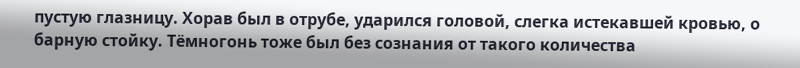пустую глазницу. Хорав был в отрубе, ударился головой, слегка истекавшей кровью, о барную стойку. Тёмногонь тоже был без сознания от такого количества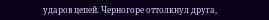ударов цепей. Черногоре оттолкнул друга,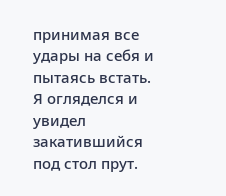принимая все удары на себя и пытаясь встать. Я огляделся и увидел закатившийся под стол прут.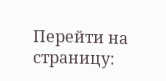Перейти на страницу: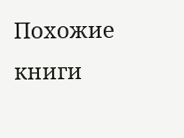Похожие книги